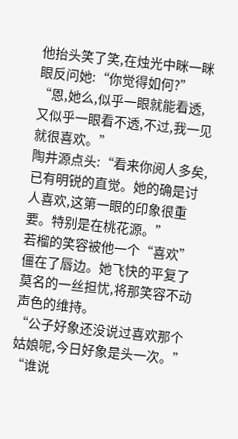他抬头笑了笑,在烛光中眯一眯眼反问她:“你觉得如何?”
“恩,她么,似乎一眼就能看透,又似乎一眼看不透,不过,我一见就很喜欢。”
陶井源点头:“看来你阅人多矣,已有明锐的直觉。她的确是讨人喜欢,这第一眼的印象很重要。特别是在桃花源。”
若榴的笑容被他一个“喜欢”僵在了唇边。她飞快的平复了莫名的一丝担忧,将那笑容不动声色的维持。
“公子好象还没说过喜欢那个姑娘呢,今日好象是头一次。”
“谁说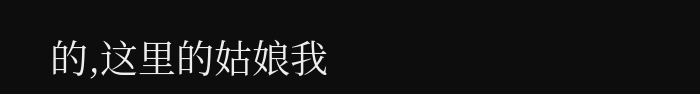的,这里的姑娘我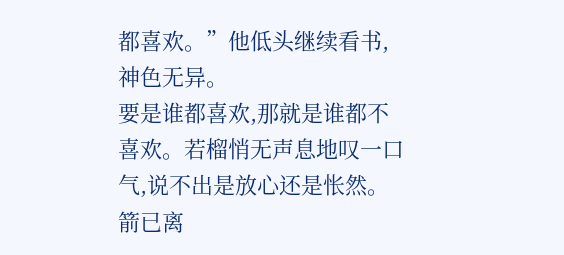都喜欢。”他低头继续看书,神色无异。
要是谁都喜欢,那就是谁都不喜欢。若榴悄无声息地叹一口气,说不出是放心还是怅然。
箭已离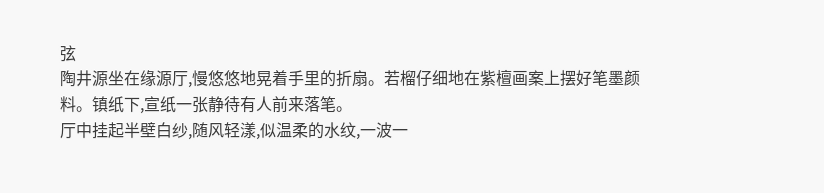弦
陶井源坐在缘源厅,慢悠悠地晃着手里的折扇。若榴仔细地在紫檀画案上摆好笔墨颜料。镇纸下,宣纸一张静待有人前来落笔。
厅中挂起半壁白纱,随风轻漾,似温柔的水纹,一波一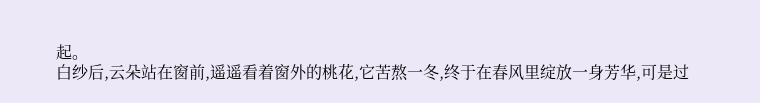起。
白纱后,云朵站在窗前,遥遥看着窗外的桃花,它苦熬一冬,终于在春风里绽放一身芳华,可是过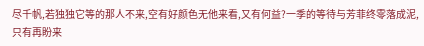尽千帆,若独独它等的那人不来,空有好颜色无他来看,又有何益?一季的等待与芳菲终零落成泥,只有再盼来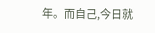年。而自己,今日就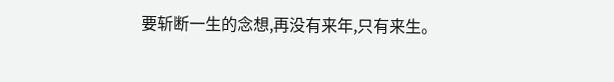要斩断一生的念想,再没有来年,只有来生。